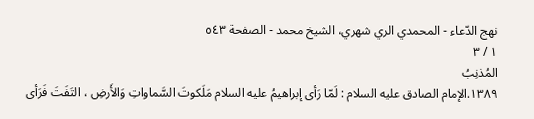نهج الدّعاء - المحمدي الري شهري، الشيخ محمد - الصفحة ٥٤٣
١ / ٣
المُذنِبُ
١٣٨٩.الإمام الصادق عليه السلام : لَمّا رَأى إبراهيمُ عليه السلام مَلَكوتَ السَّماواتِ وَالأَرضِ ، التَفَتَ فَرَأى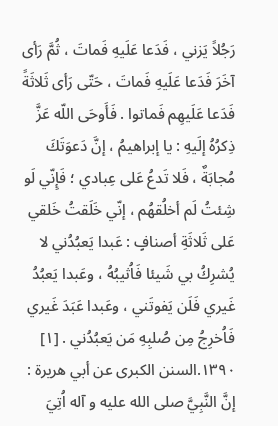رَجُلاً يَزني ، فَدَعا عَلَيهِ فَماتَ ، ثُمَّ رَأى آخَرَ فَدَعا عَلَيهِ فَماتَ ، حَتّى رَأى ثَلاثَةً فَدَعا عَلَيهِم فَماتوا . فَأَوحَى اللّه عَزَّ ذِكرُهُ إلَيهِ : يا إبراهيمُ ، إنَّ دَعوَتَكَ مُجابَةٌ ، فَلا تَدعُ عَلى عِبادي ؛ فَإِنّي لَو شِئتُ لَم أخلُقهُم ، إنّي خَلَقتُ خَلقي عَلى ثَلاثَةِ أصنافٍ : عَبدا يَعبُدُني لا يُشرِكُ بي شَيئا فَاُثيبُهُ ، وعَبدا يَعبُدُ غَيري فَلَن يَفوتَني ، وعَبدا عَبَدَ غَيري فَاُخرِجُ مِن صُلبِهِ مَن يَعبُدُني . [١]
١٣٩٠.السنن الكبرى عن أبي هريرة : إنَّ النَّبِيَّ صلى الله عليه و آله اُتِيَ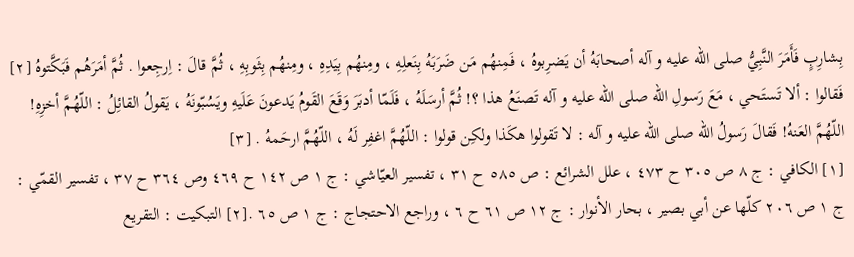بِشارِبٍ فَأَمَرَ النَّبِيُّ صلى الله عليه و آله أصحابَهُ أن يَضرِبوهُ ، فَمِنهُم مَن ضَرَبَهُ بِنَعلِهِ ، ومِنهُم بِيَدِهِ ، ومِنهُم بِثَوبِهِ ، ثُمَّ قالَ : اِرجِعوا . ثُمَّ أمَرَهُم فَبَكَّتوهُ [٢] فَقالوا : ألا تَستَحي ، مَعَ رَسولِ اللّه صلى الله عليه و آله تَصنَعُ هذا ؟! ثُمَّ أرسَلَهُ ، فَلَمّا أدبَرَ وَقَعَ القَومُ يَدعونَ عَلَيهِ ويَسُبّونَهُ ، يَقولُ القائِلُ : اللّهُمَّ أخزِهِ! اللّهُمَّ العَنهُ! فَقالَ رَسولُ اللّه صلى الله عليه و آله : لا تَقولوا هكَذا ولكِن قولوا : اللّهُمَّ اغفِر لَهُ ، اللّهُمَّ ارحَمهُ . [٣]
[١] الكافي : ج ٨ ص ٣٠٥ ح ٤٧٣ ، علل الشرائع : ص ٥٨٥ ح ٣١ ، تفسير العيّاشي : ج ١ ص ١٤٢ ح ٤٦٩ وص ٣٦٤ ح ٣٧ ، تفسير القمّي : ج ١ ص ٢٠٦ كلّها عن أبي بصير ، بحار الأنوار : ج ١٢ ص ٦١ ح ٦ ، وراجع الاحتجاج : ج ١ ص ٦٥ .[٢] التبكيت : التقريع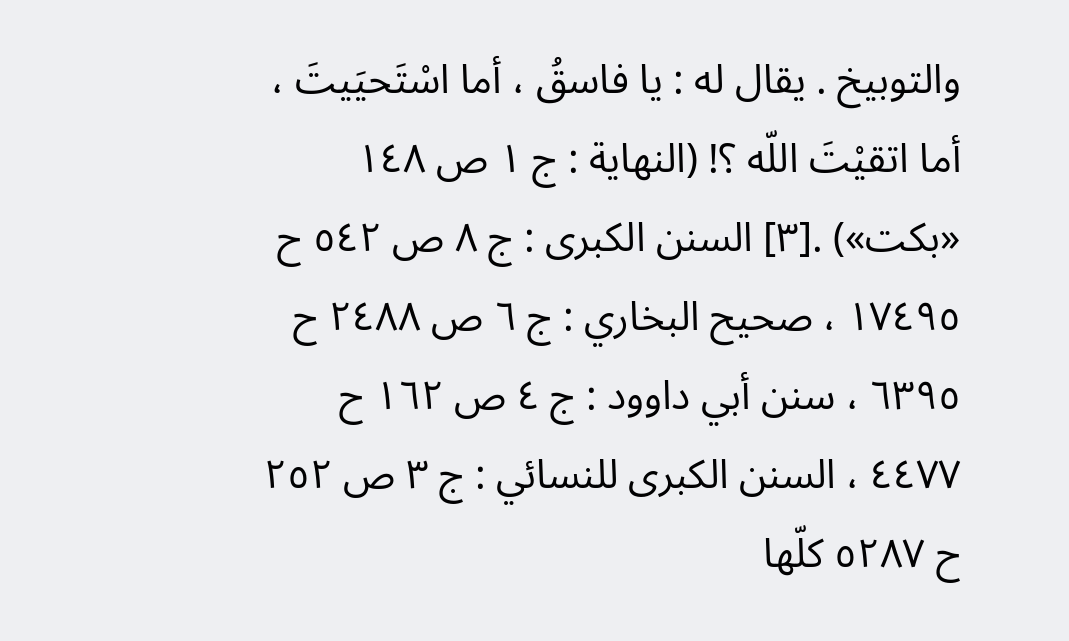والتوبيخ . يقال له : يا فاسقُ ، أما اسْتَحيَيتَ ، أما اتقيْتَ اللّه ؟! (النهاية : ج ١ ص ١٤٨ «بكت») .[٣] السنن الكبرى : ج ٨ ص ٥٤٢ ح ١٧٤٩٥ ، صحيح البخاري : ج ٦ ص ٢٤٨٨ ح ٦٣٩٥ ، سنن أبي داوود : ج ٤ ص ١٦٢ ح ٤٤٧٧ ، السنن الكبرى للنسائي : ج ٣ ص ٢٥٢ ح ٥٢٨٧ كلّها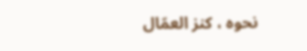نحوه ، كنز العمّال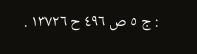: ج ٥ ص ٤٩٦ ح ١٣٧٢٦ .